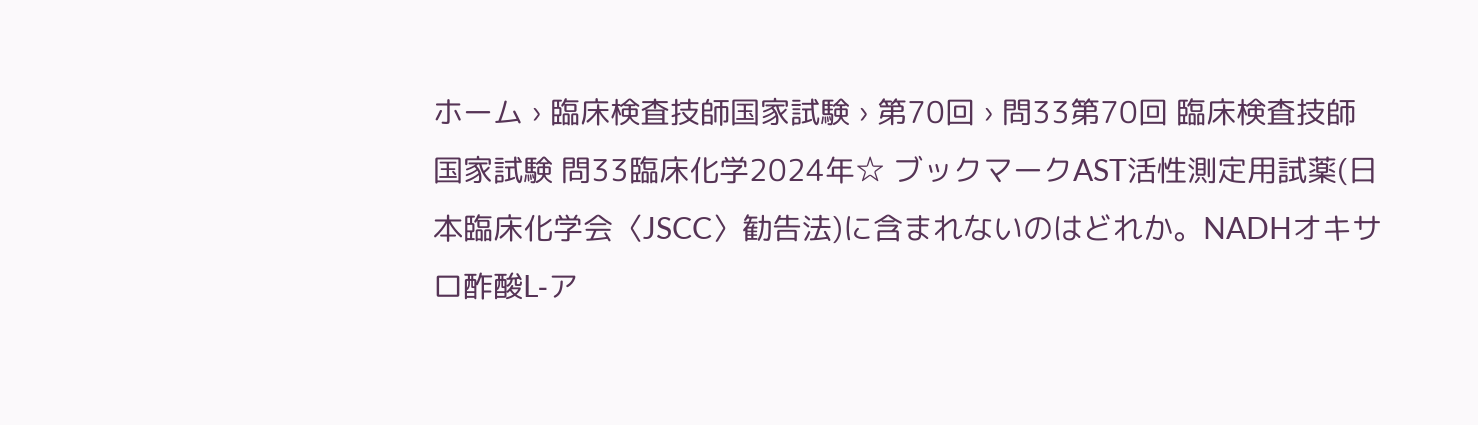ホーム › 臨床検査技師国家試験 › 第70回 › 問33第70回 臨床検査技師国家試験 問33臨床化学2024年☆ ブックマークAST活性測定用試薬(日本臨床化学会〈JSCC〉勧告法)に含まれないのはどれか。NADHオキサロ酢酸L‑ア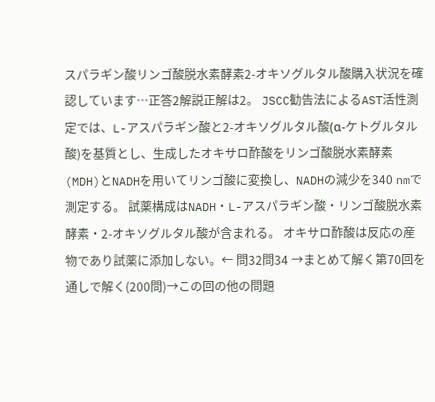スパラギン酸リンゴ酸脱水素酵素2‑オキソグルタル酸購入状況を確認しています…正答2解説正解は2。 JSCC勧告法によるAST活性測定では、L-アスパラギン酸と2-オキソグルタル酸(α-ケトグルタル酸)を基質とし、生成したオキサロ酢酸をリンゴ酸脱水素酵素(MDH)とNADHを用いてリンゴ酸に変換し、NADHの減少を340 nmで測定する。 試薬構成はNADH・L-アスパラギン酸・リンゴ酸脱水素酵素・2-オキソグルタル酸が含まれる。 オキサロ酢酸は反応の産物であり試薬に添加しない。← 問32問34 →まとめて解く第70回を通しで解く(200問)→この回の他の問題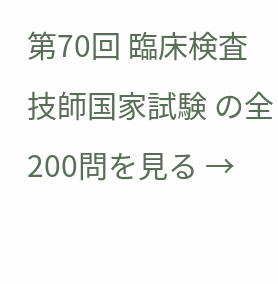第70回 臨床検査技師国家試験 の全200問を見る →